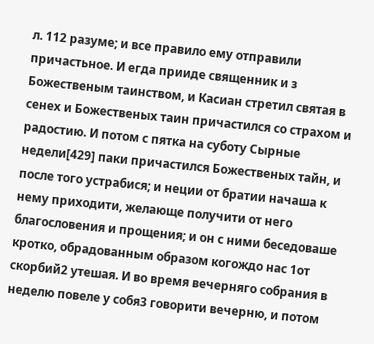л. 112 разуме; и все правило ему отправили причастьное. И егда прииде священник и з Божественым таинством, и Касиан стретил святая в сенех и Божественых таин причастился со страхом и радостию. И потом с пятка на суботу Сырные недели[429] паки причастился Божественых тайн, и после того устрабися; и неции от братии начаша к нему приходити, желающе получити от него благословения и прощения; и он с ними беседоваше кротко, обрадованным образом когождо нас 1от скорбий2 утешая. И во время вечерняго собрания в неделю повеле у собя3 говорити вечерню, и потом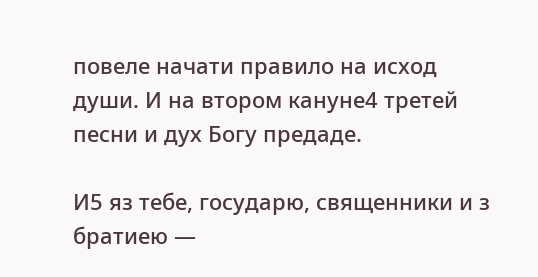повеле начати правило на исход души. И на втором кануне4 третей песни и дух Богу предаде.

И5 яз тебе, государю, священники и з братиею —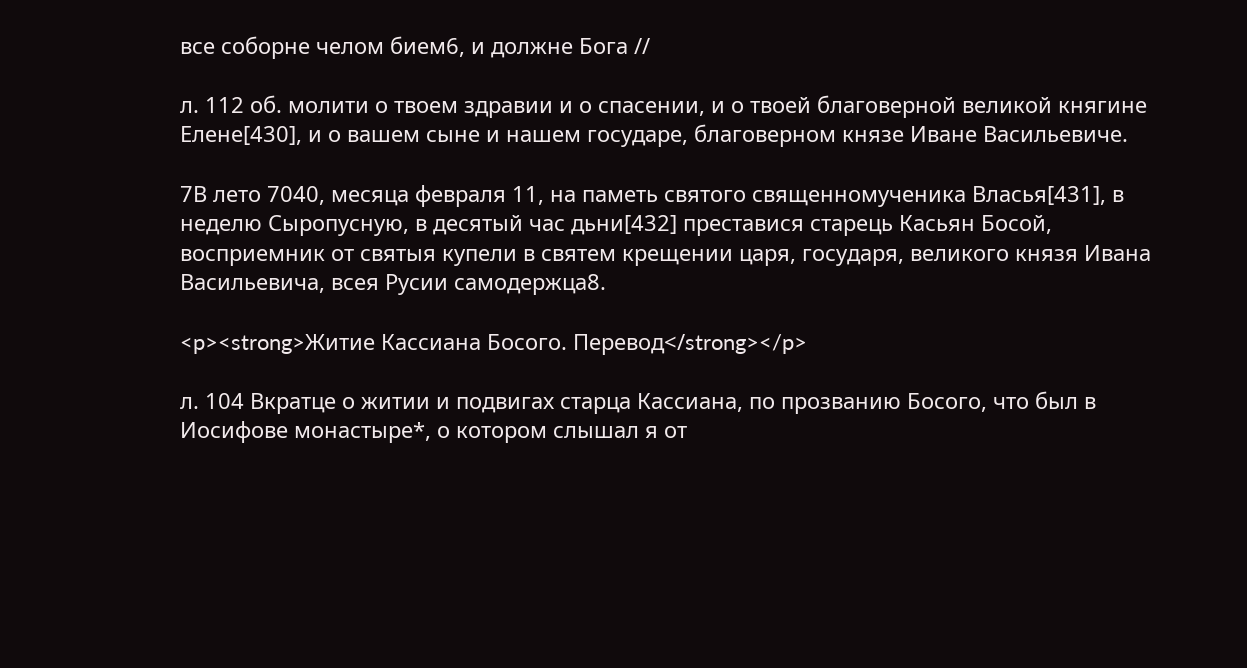все соборне челом бием6, и должне Бога //

л. 112 об. молити о твоем здравии и о спасении, и о твоей благоверной великой княгине Елене[430], и о вашем сыне и нашем государе, благоверном князе Иване Васильевиче.

7В лето 7040, месяца февраля 11, на паметь святого священномученика Власья[431], в неделю Сыропусную, в десятый час дьни[432] преставися старець Касьян Босой, восприемник от святыя купели в святем крещении царя, государя, великого князя Ивана Васильевича, всея Русии самодержца8.

<p><strong>Житие Кассиана Босого. Перевод</strong></p>

л. 104 Вкратце о житии и подвигах старца Кассиана, по прозванию Босого, что был в Иосифове монастыре*, о котором слышал я от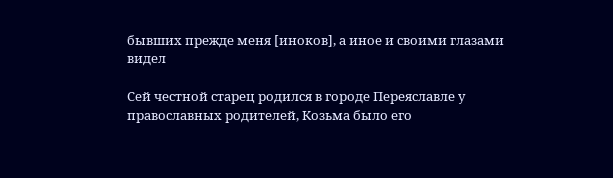бывших прежде меня [иноков], а иное и своими глазами видел

Сей честной старец родился в городе Переяславле у православных родителей, Козьма было его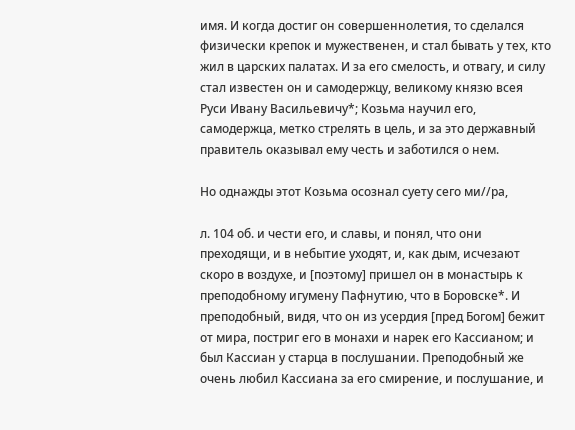имя. И когда достиг он совершеннолетия, то сделался физически крепок и мужественен, и стал бывать у тех, кто жил в царских палатах. И за его смелость, и отвагу, и силу стал известен он и самодержцу, великому князю всея Руси Ивану Васильевичу*; Козьма научил его, самодержца, метко стрелять в цель, и за это державный правитель оказывал ему честь и заботился о нем.

Но однажды этот Козьма осознал суету сего ми//ра,

л. 104 об. и чести его, и славы, и понял, что они преходящи, и в небытие уходят, и, как дым, исчезают скоро в воздухе, и [поэтому] пришел он в монастырь к преподобному игумену Пафнутию, что в Боровске*. И преподобный, видя, что он из усердия [пред Богом] бежит от мира, постриг его в монахи и нарек его Кассианом; и был Кассиан у старца в послушании. Преподобный же очень любил Кассиана за его смирение, и послушание, и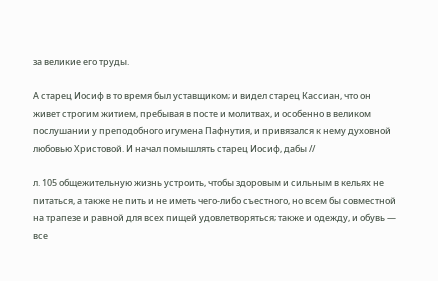за великие его труды.

А старец Иосиф в то время был уставщиком; и видел старец Кассиан, что он живет строгим житием, пребывая в посте и молитвах, и особенно в великом послушании у преподобного игумена Пафнутия, и привязался к нему духовной любовью Христовой. И начал помышлять старец Иосиф, дабы //

л. 105 общежительную жизнь устроить, чтобы здоровым и сильным в кельях не питаться, а также не пить и не иметь чего-либо съестного, но всем бы совместной на трапезе и равной для всех пищей удовлетворяться; также и одежду, и обувь — все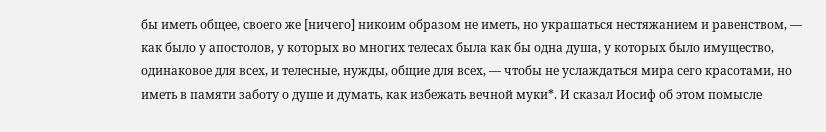бы иметь общее, своего же [ничего] никоим образом не иметь, но украшаться нестяжанием и равенством, — как было у апостолов, у которых во многих телесах была как бы одна душа, у которых было имущество, одинаковое для всех, и телесные, нужды, общие для всех, — чтобы не услаждаться мира сего красотами, но иметь в памяти заботу о душе и думать, как избежать вечной муки*. И сказал Иосиф об этом помысле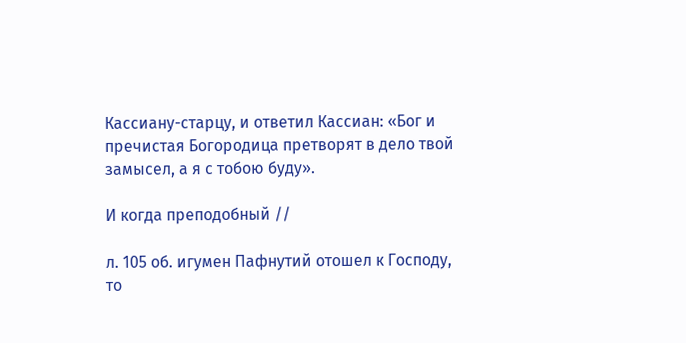Кассиану-старцу, и ответил Кассиан: «Бог и пречистая Богородица претворят в дело твой замысел, а я с тобою буду».

И когда преподобный //

л. 105 об. игумен Пафнутий отошел к Господу, то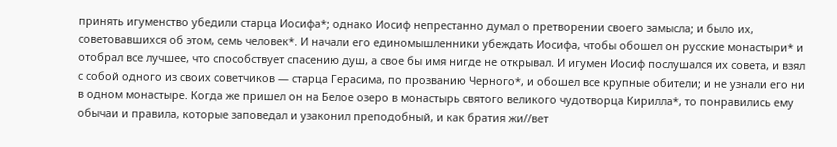принять игуменство убедили старца Иосифа*; однако Иосиф непрестанно думал о претворении своего замысла; и было их, советовавшихся об этом, семь человек*. И начали его единомышленники убеждать Иосифа, чтобы обошел он русские монастыри* и отобрал все лучшее, что способствует спасению душ, а свое бы имя нигде не открывал. И игумен Иосиф послушался их совета, и взял с собой одного из своих советчиков — старца Герасима, по прозванию Черного*, и обошел все крупные обители; и не узнали его ни в одном монастыре. Когда же пришел он на Белое озеро в монастырь святого великого чудотворца Кирилла*, то понравились ему обычаи и правила, которые заповедал и узаконил преподобный, и как братия жи//вет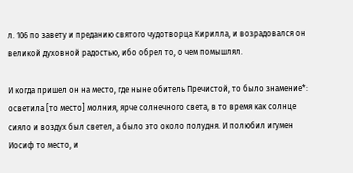л. 106 по завету и преданию святого чудотворца Кирилла, и возрадовался он великой духовной радостью, ибо обрел то, о чем помышлял.

И когда пришел он на место, где ныне обитель Пречистой, то было знамение*: осветила [то место] молния, ярче солнечного света, в то время как солнце сияло и воздух был светел, а было это около полудня. И полюбил игумен Иосиф то место, и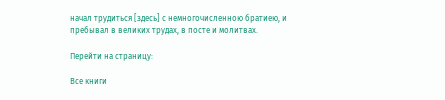начал трудиться [здесь] с немногочисленною братиею, и пребывал в великих трудах, в посте и молитвах.

Перейти на страницу:

Все книги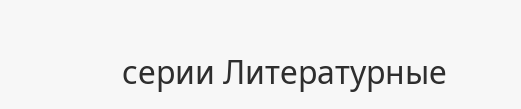серии Литературные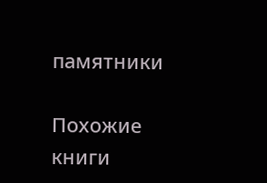памятники

Похожие книги